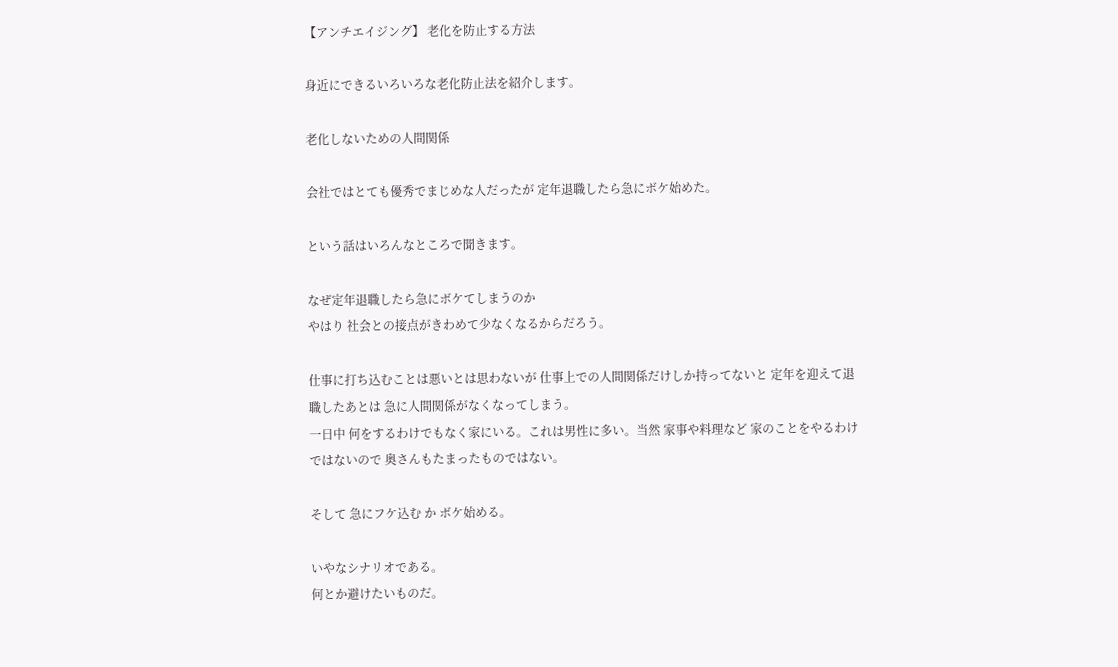【アンチエイジング】 老化を防止する方法

身近にできるいろいろな老化防止法を紹介します。

老化しないための人間関係

会社ではとても優秀でまじめな人だったが 定年退職したら急にボケ始めた。

という話はいろんなところで聞きます。

なぜ定年退職したら急にボケてしまうのか
やはり 社会との接点がきわめて少なくなるからだろう。

仕事に打ち込むことは悪いとは思わないが 仕事上での人間関係だけしか持ってないと 定年を迎えて退職したあとは 急に人間関係がなくなってしまう。
一日中 何をするわけでもなく家にいる。これは男性に多い。当然 家事や料理など 家のことをやるわけではないので 奥さんもたまったものではない。

そして 急にフケ込む か ボケ始める。

いやなシナリオである。
何とか避けたいものだ。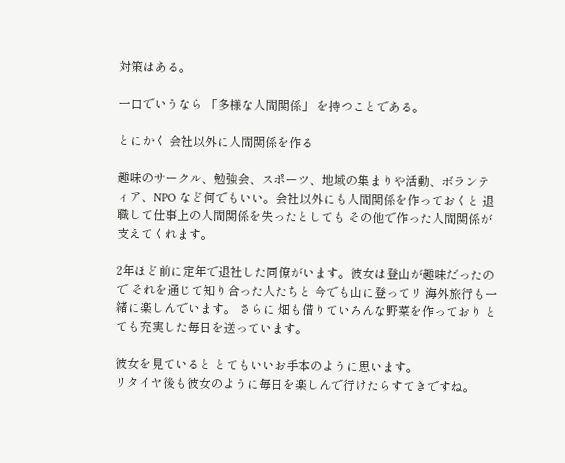対策はある。

一口でいうなら 「多様な人間関係」 を持つことである。

とにかく 会社以外に人間関係を作る

趣味のサークル、勉強会、スポーツ、地域の集まりや活動、ボランティア、NPO など何でもいい。会社以外にも人間関係を作っておくと 退職して仕事上の人間関係を失ったとしても その他で作った人間関係が支えてくれます。

2年ほど前に定年で退社した同僚がいます。彼女は登山が趣味だったので それを通じて知り合った人たちと 今でも山に登ってリ 海外旅行も一緒に楽しんでいます。 さらに 畑も借りていろんな野菜を作っており とても充実した毎日を送っています。

彼女を見ていると とてもいいお手本のように思います。
リタイヤ後も彼女のように毎日を楽しんで行けたらすてきですね。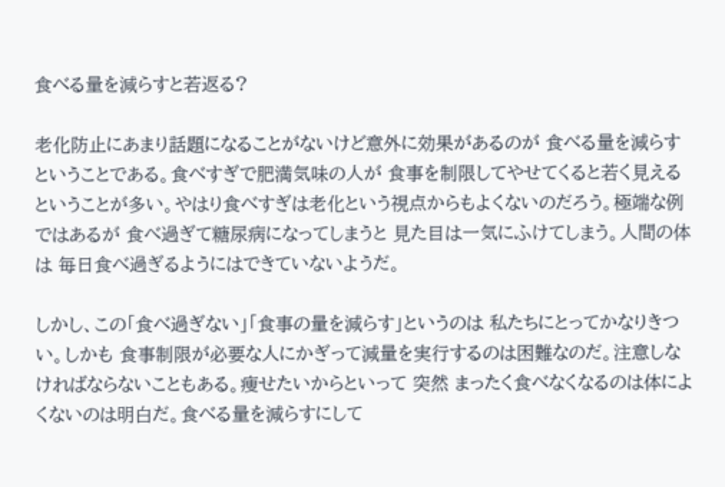食べる量を減らすと若返る?

老化防止にあまり話題になることがないけど意外に効果があるのが 食べる量を減らす ということである。食べすぎで肥満気味の人が 食事を制限してやせてくると若く見えるということが多い。やはり食べすぎは老化という視点からもよくないのだろう。極端な例ではあるが 食べ過ぎて糖尿病になってしまうと 見た目は一気にふけてしまう。人間の体は 毎日食べ過ぎるようにはできていないようだ。

しかし、この「食べ過ぎない」「食事の量を減らす」というのは 私たちにとってかなりきつい。しかも 食事制限が必要な人にかぎって減量を実行するのは困難なのだ。注意しなければならないこともある。痩せたいからといって 突然 まったく食べなくなるのは体によくないのは明白だ。食べる量を減らすにして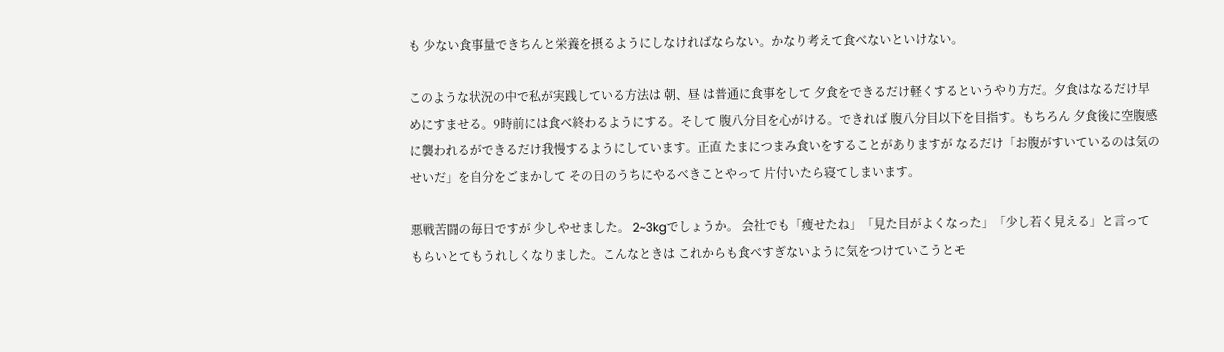も 少ない食事量できちんと栄養を摂るようにしなければならない。かなり考えて食べないといけない。

このような状況の中で私が実践している方法は 朝、昼 は普通に食事をして 夕食をできるだけ軽くするというやり方だ。夕食はなるだけ早めにすませる。9時前には食べ終わるようにする。そして 腹八分目を心がける。できれば 腹八分目以下を目指す。もちろん 夕食後に空腹感に襲われるができるだけ我慢するようにしています。正直 たまにつまみ食いをすることがありますが なるだけ「お腹がすいているのは気のせいだ」を自分をごまかして その日のうちにやるべきことやって 片付いたら寝てしまいます。

悪戦苦闘の毎日ですが 少しやせました。 2~3kgでしょうか。 会社でも「痩せたね」「見た目がよくなった」「少し若く見える」と言ってもらいとてもうれしくなりました。こんなときは これからも食べすぎないように気をつけていこうとモ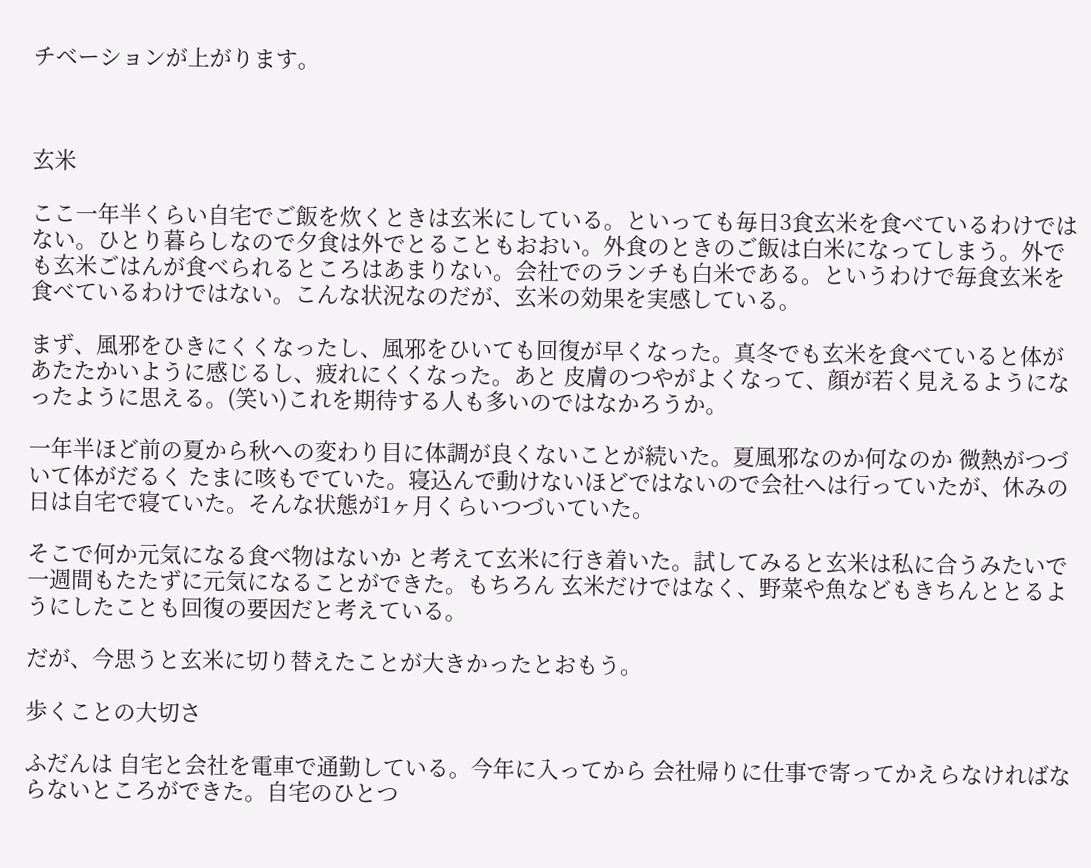チベーションが上がります。



玄米

ここ一年半くらい自宅でご飯を炊くときは玄米にしている。といっても毎日3食玄米を食べているわけではない。ひとり暮らしなので夕食は外でとることもおおい。外食のときのご飯は白米になってしまう。外でも玄米ごはんが食べられるところはあまりない。会社でのランチも白米である。というわけで毎食玄米を食べているわけではない。こんな状況なのだが、玄米の効果を実感している。

まず、風邪をひきにくくなったし、風邪をひいても回復が早くなった。真冬でも玄米を食べていると体があたたかいように感じるし、疲れにくくなった。あと 皮膚のつやがよくなって、顔が若く見えるようになったように思える。(笑い)これを期待する人も多いのではなかろうか。

一年半ほど前の夏から秋への変わり目に体調が良くないことが続いた。夏風邪なのか何なのか 微熱がつづいて体がだるく たまに咳もでていた。寝込んで動けないほどではないので会社へは行っていたが、休みの日は自宅で寝ていた。そんな状態が1ヶ月くらいつづいていた。

そこで何か元気になる食べ物はないか と考えて玄米に行き着いた。試してみると玄米は私に合うみたいで 一週間もたたずに元気になることができた。もちろん 玄米だけではなく、野菜や魚などもきちんととるようにしたことも回復の要因だと考えている。

だが、今思うと玄米に切り替えたことが大きかったとおもう。

歩くことの大切さ

ふだんは 自宅と会社を電車で通勤している。今年に入ってから 会社帰りに仕事で寄ってかえらなければならないところができた。自宅のひとつ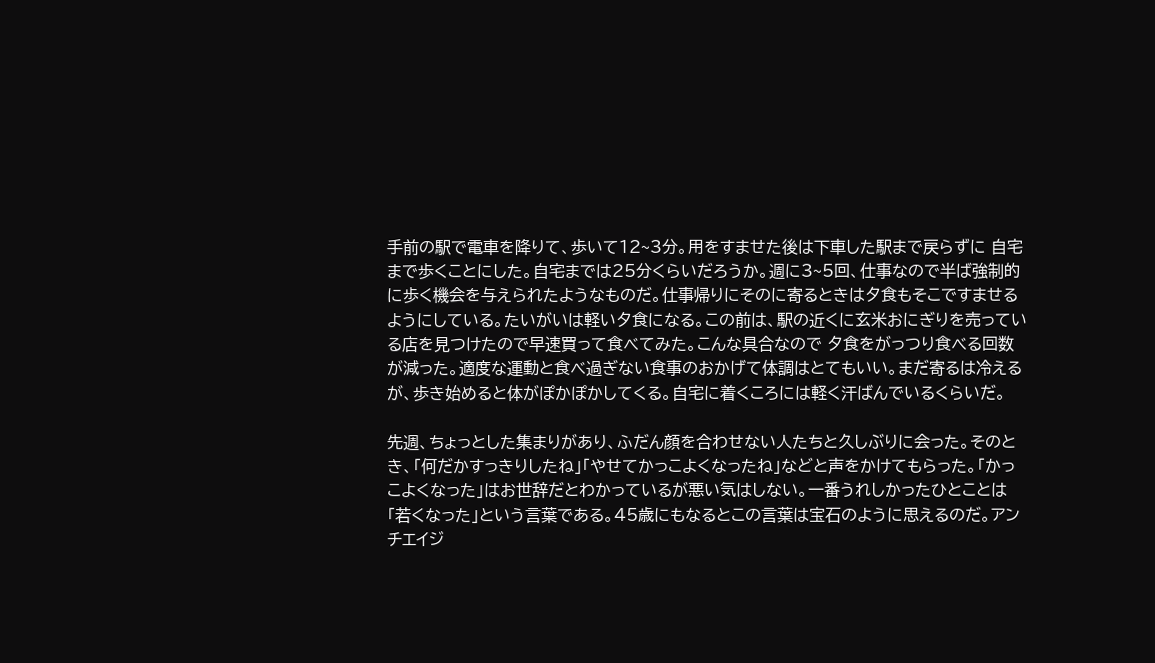手前の駅で電車を降りて、歩いて12~3分。用をすませた後は下車した駅まで戻らずに 自宅まで歩くことにした。自宅までは25分くらいだろうか。週に3~5回、仕事なので半ば強制的に歩く機会を与えられたようなものだ。仕事帰りにそのに寄るときは夕食もそこですませるようにしている。たいがいは軽い夕食になる。この前は、駅の近くに玄米おにぎりを売っている店を見つけたので早速買って食べてみた。こんな具合なので 夕食をがっつり食べる回数が減った。適度な運動と食べ過ぎない食事のおかげて体調はとてもいい。まだ寄るは冷えるが、歩き始めると体がぽかぽかしてくる。自宅に着くころには軽く汗ばんでいるくらいだ。

先週、ちょっとした集まりがあり、ふだん顔を合わせない人たちと久しぶりに会った。そのとき、「何だかすっきりしたね」「やせてかっこよくなったね」などと声をかけてもらった。「かっこよくなった」はお世辞だとわかっているが悪い気はしない。一番うれしかったひとことは「若くなった」という言葉である。45歳にもなるとこの言葉は宝石のように思えるのだ。アンチエイジ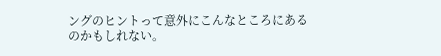ングのヒントって意外にこんなところにあるのかもしれない。